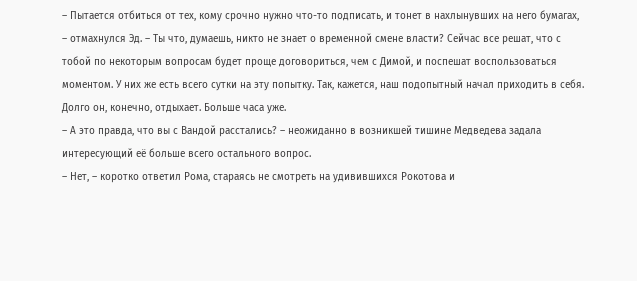– Пытается отбиться от тех, кому срочно нужно что-то подписать, и тонет в нахлынувших на него бумагах, – отмахнулся Эд. – Ты что, думаешь, никто не знает о временной смене власти? Сейчас все решат, что с тобой по некоторым вопросам будет проще договориться, чем с Димой, и поспешат воспользоваться моментом. У них же есть всего сутки на эту попытку. Так, кажется, наш подопытный начал приходить в себя. Долго он, конечно, отдыхает. Больше часа уже.
– А это правда, что вы с Вандой расстались? – неожиданно в возникшей тишине Медведева задала интересующий её больше всего остального вопрос.
– Нет, – коротко ответил Рома, стараясь не смотреть на удивившихся Рокотова и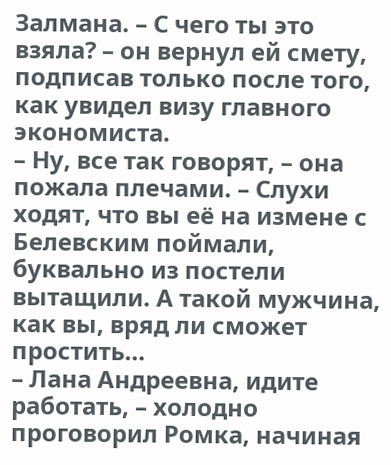Залмана. – С чего ты это взяла? – он вернул ей смету, подписав только после того, как увидел визу главного экономиста.
– Ну, все так говорят, – она пожала плечами. – Слухи ходят, что вы её на измене с Белевским поймали, буквально из постели вытащили. А такой мужчина, как вы, вряд ли сможет простить…
– Лана Андреевна, идите работать, – холодно проговорил Ромка, начиная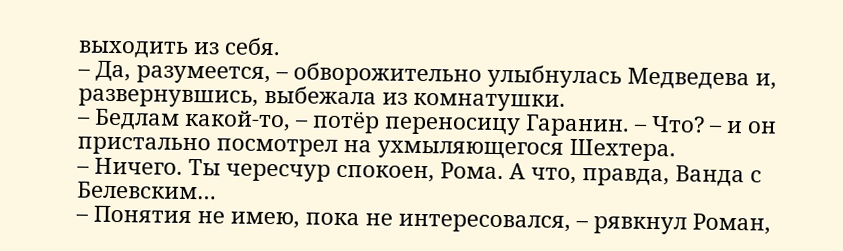выходить из себя.
– Да, разумеется, – обворожительно улыбнулась Медведева и, развернувшись, выбежала из комнатушки.
– Бедлам какой-то, – потёр переносицу Гаранин. – Что? – и он пристально посмотрел на ухмыляющегося Шехтера.
– Ничего. Ты чересчур спокоен, Рома. А что, правда, Ванда с Белевским…
– Понятия не имею, пока не интересовался, – рявкнул Роман,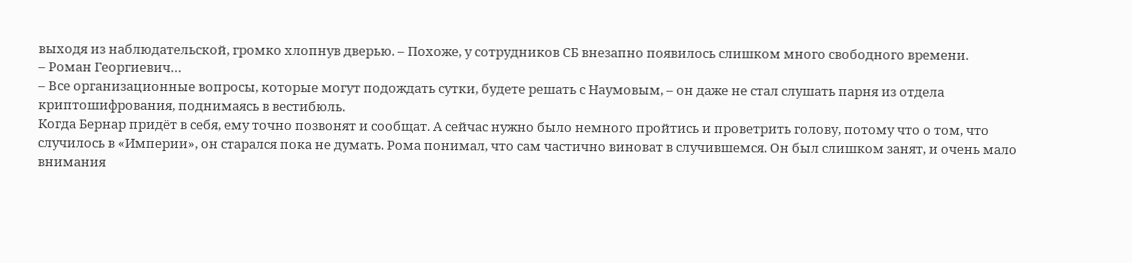выходя из наблюдательской, громко хлопнув дверью. – Похоже, у сотрудников СБ внезапно появилось слишком много свободного времени.
– Роман Георгиевич…
– Все организационные вопросы, которые могут подождать сутки, будете решать с Наумовым, – он даже не стал слушать парня из отдела криптошифрования, поднимаясь в вестибюль.
Когда Бернар придёт в себя, ему точно позвонят и сообщат. А сейчас нужно было немного пройтись и проветрить голову, потому что о том, что случилось в «Империи», он старался пока не думать. Рома понимал, что сам частично виноват в случившемся. Он был слишком занят, и очень мало внимания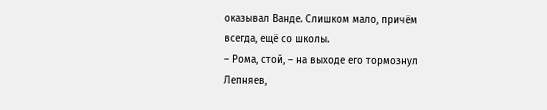оказывал Ванде. Слишком мало, причём всегда, ещё со школы.
– Рома, стой, – на выходе его тормознул Лепняев,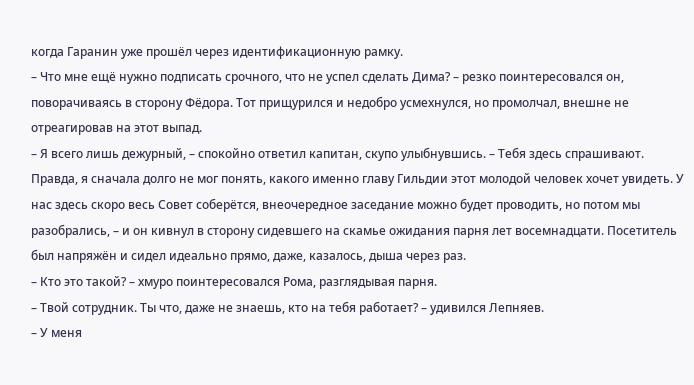когда Гаранин уже прошёл через идентификационную рамку.
– Что мне ещё нужно подписать срочного, что не успел сделать Дима? – резко поинтересовался он, поворачиваясь в сторону Фёдора. Тот прищурился и недобро усмехнулся, но промолчал, внешне не отреагировав на этот выпад.
– Я всего лишь дежурный, – спокойно ответил капитан, скупо улыбнувшись. – Тебя здесь спрашивают. Правда, я сначала долго не мог понять, какого именно главу Гильдии этот молодой человек хочет увидеть. У нас здесь скоро весь Совет соберётся, внеочередное заседание можно будет проводить, но потом мы разобрались, – и он кивнул в сторону сидевшего на скамье ожидания парня лет восемнадцати. Посетитель был напряжён и сидел идеально прямо, даже, казалось, дыша через раз.
– Кто это такой? – хмуро поинтересовался Рома, разглядывая парня.
– Твой сотрудник. Ты что, даже не знаешь, кто на тебя работает? – удивился Лепняев.
– У меня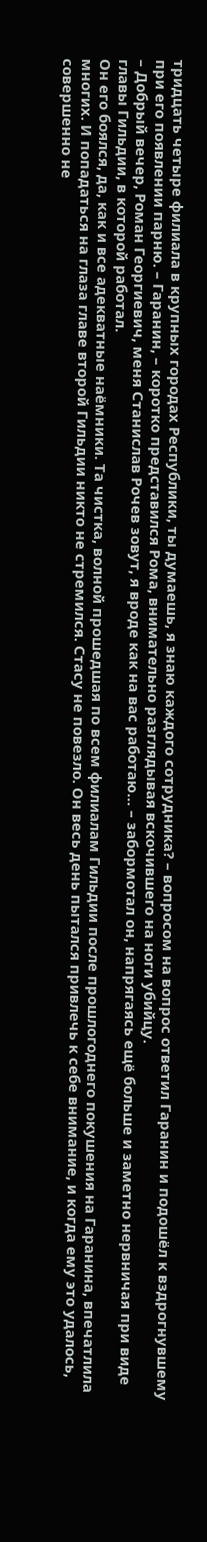тридцать четыре филиала в крупных городах Республики, ты думаешь, я знаю каждого сотрудника? – вопросом на вопрос ответил Гаранин и подошёл к вздрогнувшему при его появлении парню. – Гаранин, – коротко представился Рома, внимательно разглядывая вскочившего на ноги убийцу.
– Добрый вечер, Роман Георгиевич, меня Станислав Рочев зовут, я вроде как на вас работаю… – забормотал он, напрягаясь ещё больше и заметно нервничая при виде главы Гильдии, в которой работал.
Он его боялся, да, как и все адекватные наёмники. Та чистка, волной прошедшая по всем филиалам Гильдии после прошлогоднего покушения на Гаранина, впечатлила многих. И попадаться на глаза главе второй Гильдии никто не стремился. Стасу не повезло. Он весь день пытался привлечь к себе внимание, и когда ему это удалось, совершенно не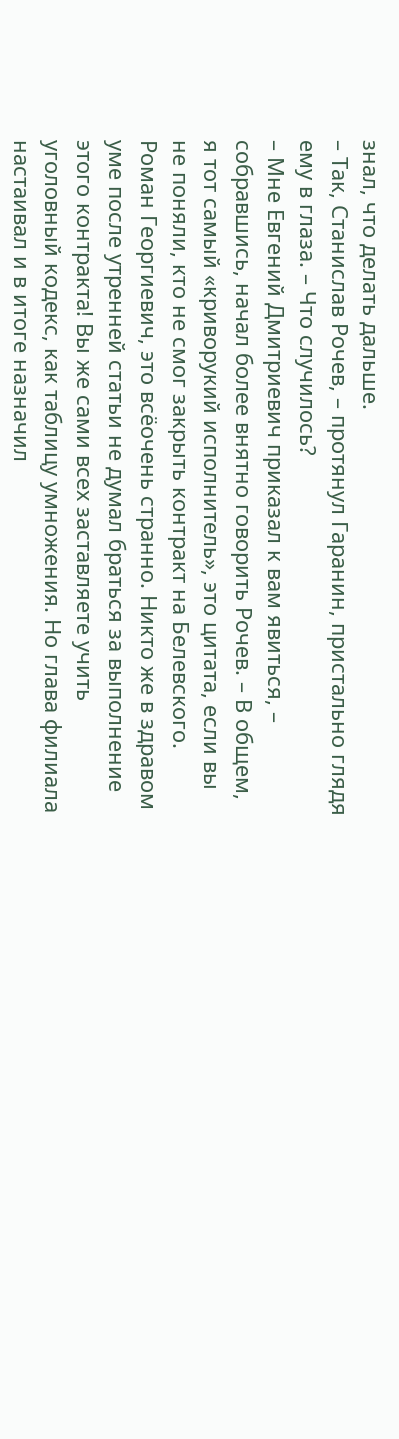знал, что делать дальше.
– Так, Станислав Рочев, – протянул Гаранин, пристально глядя ему в глаза. – Что случилось?
– Мне Евгений Дмитриевич приказал к вам явиться, – собравшись, начал более внятно говорить Рочев. – В общем, я тот самый «криворукий исполнитель», это цитата, если вы не поняли, кто не смог закрыть контракт на Белевского. Роман Георгиевич, это всёочень странно. Никто же в здравом уме после утренней статьи не думал браться за выполнение этого контракта! Вы же сами всех заставляете учить уголовный кодекс, как таблицу умножения. Но глава филиала настаивал и в итоге назначил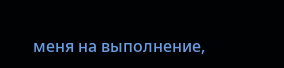меня на выполнение,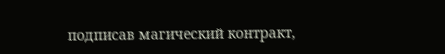подписав магический контракт,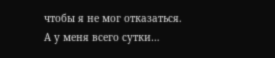чтобы я не мог отказаться. А у меня всего сутки…